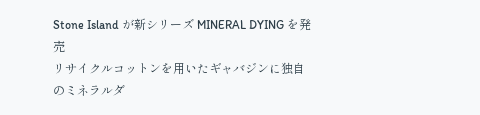Stone Island が新シリーズ MINERAL DYING を発売
リサイクルコットンを用いたギャバジンに独自のミネラルダ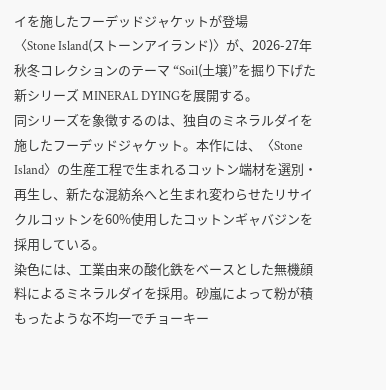イを施したフーデッドジャケットが登場
〈Stone Island(ストーンアイランド)〉が、2026-27年秋冬コレクションのテーマ “Soil(土壌)”を掘り下げた新シリーズ MINERAL DYINGを展開する。
同シリーズを象徴するのは、独自のミネラルダイを施したフーデッドジャケット。本作には、〈Stone Island〉の生産工程で生まれるコットン端材を選別・再生し、新たな混紡糸へと生まれ変わらせたリサイクルコットンを60%使用したコットンギャバジンを採用している。
染色には、工業由来の酸化鉄をベースとした無機顔料によるミネラルダイを採用。砂嵐によって粉が積もったような不均一でチョーキー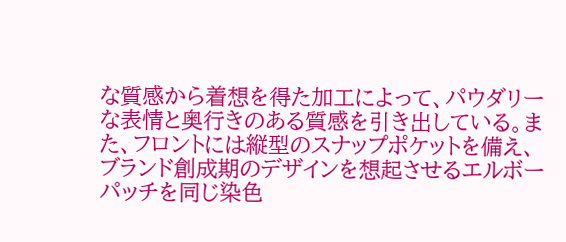な質感から着想を得た加工によって、パウダリーな表情と奥行きのある質感を引き出している。また、フロントには縦型のスナップポケットを備え、ブランド創成期のデザインを想起させるエルボーパッチを同じ染色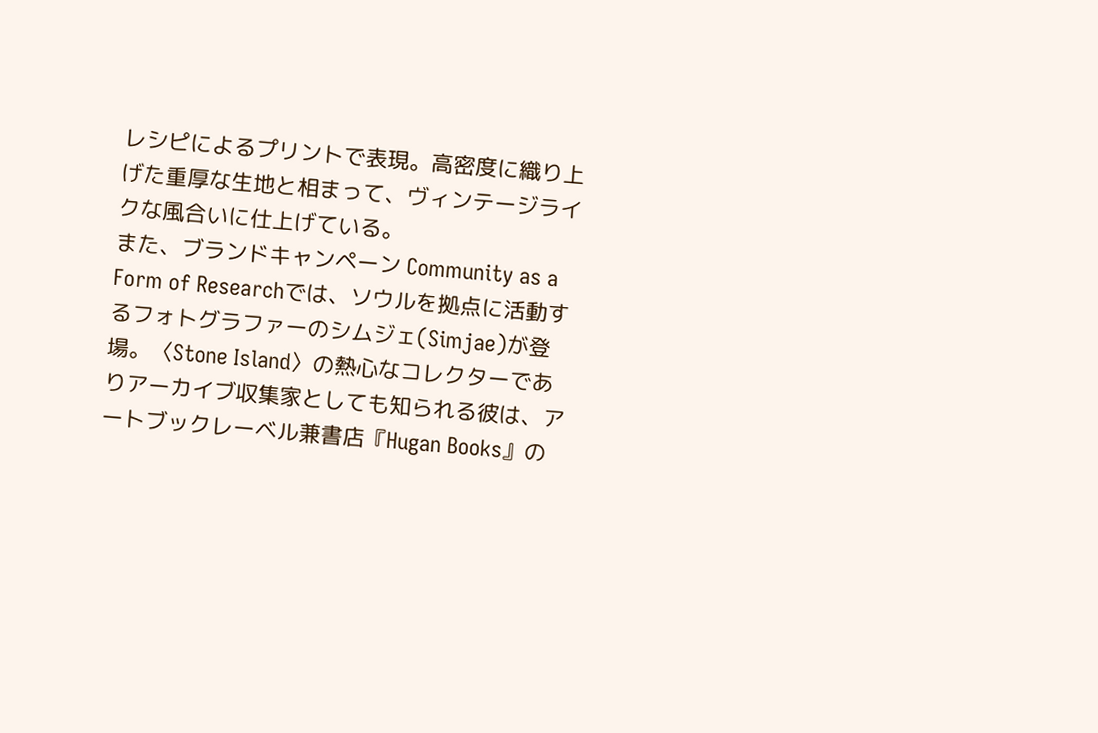レシピによるプリントで表現。高密度に織り上げた重厚な生地と相まって、ヴィンテージライクな風合いに仕上げている。
また、ブランドキャンペーン Community as a Form of Researchでは、ソウルを拠点に活動するフォトグラファーのシムジェ(Simjae)が登場。〈Stone Island〉の熱心なコレクターでありアーカイブ収集家としても知られる彼は、アートブックレーベル兼書店『Hugan Books』の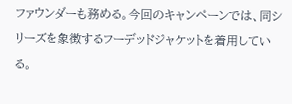ファウンダーも務める。今回のキャンペーンでは、同シリーズを象徴するフーデッドジャケットを着用している。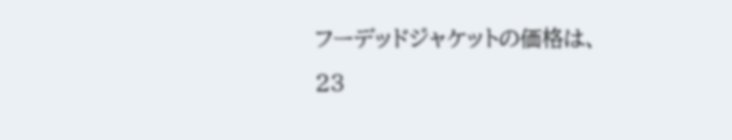フーデッドジャケットの価格は、23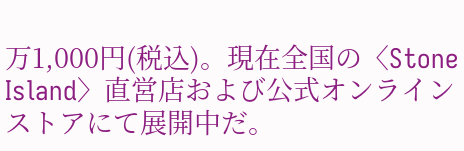万1,000円(税込)。現在全国の〈Stone Island〉直営店および公式オンラインストアにて展開中だ。